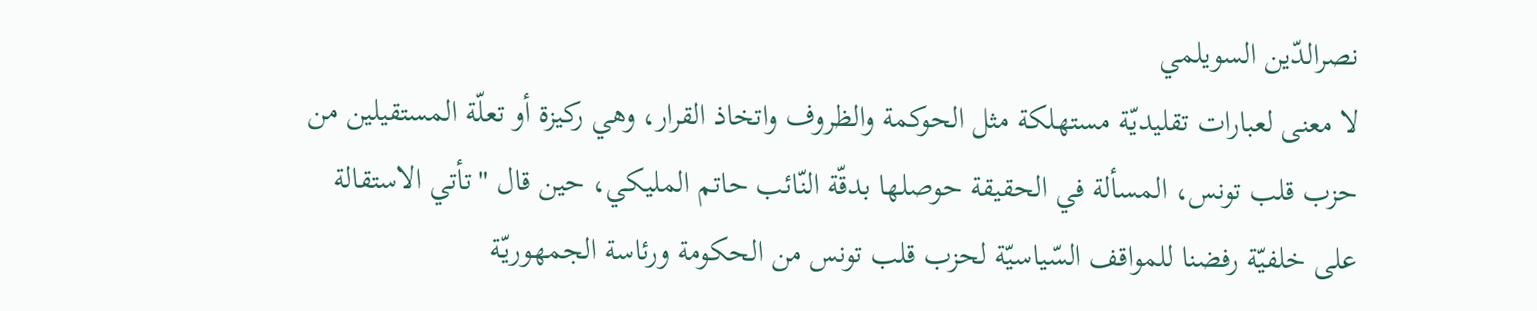نصرالدّين السويلمي
لا معنى لعبارات تقليديّة مستهلكة مثل الحوكمة والظروف واتخاذ القرار، وهي ركيزة أو تعلّة المستقيلين من حزب قلب تونس، المسألة في الحقيقة حوصلها بدقّة النّائب حاتم المليكي، حين قال "تأتي الاستقالة على خلفيّة رفضنا للمواقف السّياسيّة لحزب قلب تونس من الحكومة ورئاسة الجمهوريّة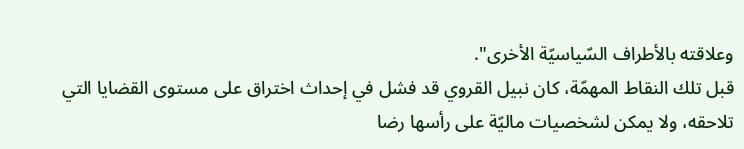وعلاقته بالأطراف السّياسيّة الأخرى".
قبل تلك النقاط المهمّة، كان نبيل القروي قد فشل في إحداث اختراق على مستوى القضايا التي تلاحقه، ولا يمكن لشخصيات ماليّة على رأسها رضا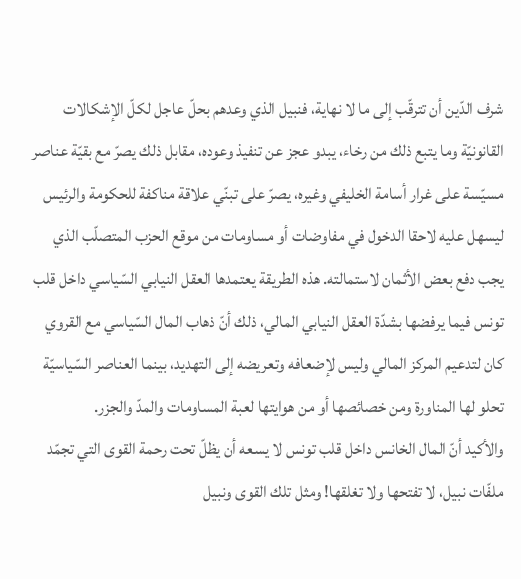شرف الدّين أن تترقّب إلى ما لا نهاية، فنبيل الذي وعدهم بحلّ عاجل لكلّ الإشكالات القانونيّة وما يتبع ذلك من رخاء، يبدو عجز عن تنفيذ وعوده، مقابل ذلك يصرّ مع بقيّة عناصر مسيّسة على غرار أسامة الخليفي وغيره، يصرّ على تبنّي علاقة مناكفة للحكومة والرئيس ليسهل عليه لاحقا الدخول في مفاوضات أو مساومات من موقع الحزب المتصلّب الذي يجب دفع بعض الأثمان لاستمالته. هذه الطريقة يعتمدها العقل النيابي السّياسي داخل قلب تونس فيما يرفضها بشدّة العقل النيابي المالي، ذلك أنّ ذهاب المال السّياسي مع القروي كان لتدعيم المركز المالي وليس لإضعافه وتعريضه إلى التهديد، بينما العناصر السّياسيّة تحلو لها المناورة ومن خصائصها أو من هوايتها لعبة المساومات والمدّ والجزر.
والأكيد أنّ المال الخانس داخل قلب تونس لا يسعه أن يظلّ تحت رحمة القوى التي تجمّد ملفّات نبيل، لا تفتحها ولا تغلقها! ومثل تلك القوى ونبيل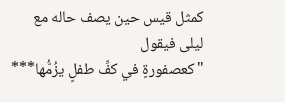كمثل قيس حين يصف حاله مع ليلى فيقول
"كعصفورةٍ في كفِّ طفلٍ يزُمُّها***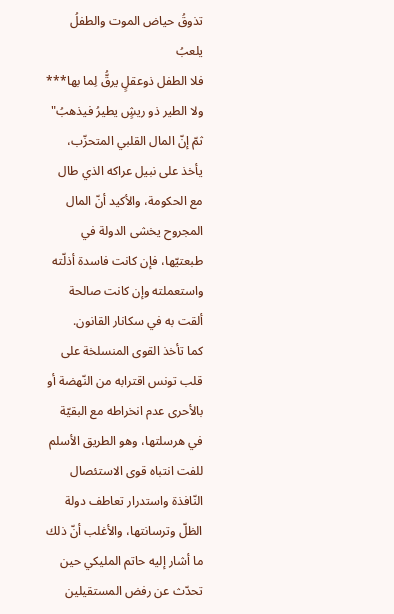تذوقُ حياض الموت والطفلُ يلعبُ
فلا الطفل ذوعقلٍ يرقُّ لِما بها*** ولا الطير ذو ريشٍ يطيرُ فيذهبُ"
ثمّ إنّ المال القلبي المتحزّب، يأخذ على نبيل عراكه الذي طال مع الحكومة، والأكيد أنّ المال المجروح يخشى الدولة في طبعتيّها، فإن كانت فاسدة أذلّته واستعملته وإن كانت صالحة ألقت به في سكانار القانون.
كما تأخذ القوى المنسلخة على قلب تونس اقترابه من النّهضة أو بالأحرى عدم انخراطه مع البقيّة في هرسلتها، وهو الطريق الأسلم للفت انتباه قوى الاستئصال النّافذة واستدرار تعاطف دولة الظلّ وترسانتها، والأغلب أنّ ذلك ما أشار إليه حاتم المليكي حين تحدّث عن رفض المستقيلين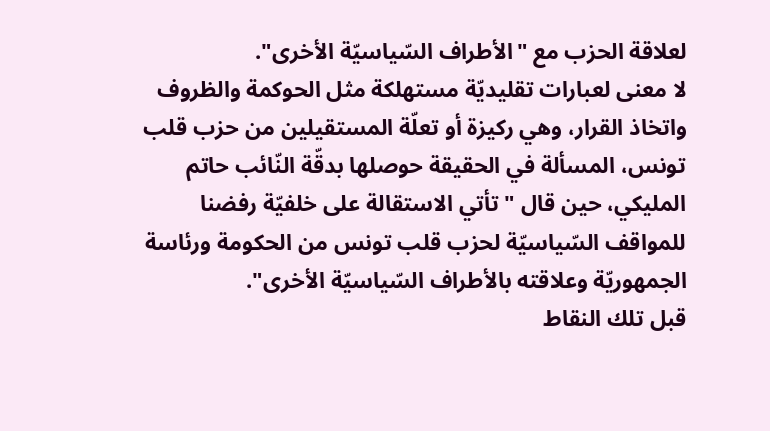لعلاقة الحزب مع "الأطراف السّياسيّة الأخرى".
لا معنى لعبارات تقليديّة مستهلكة مثل الحوكمة والظروف واتخاذ القرار، وهي ركيزة أو تعلّة المستقيلين من حزب قلب تونس، المسألة في الحقيقة حوصلها بدقّة النّائب حاتم المليكي، حين قال "تأتي الاستقالة على خلفيّة رفضنا للمواقف السّياسيّة لحزب قلب تونس من الحكومة ورئاسة الجمهوريّة وعلاقته بالأطراف السّياسيّة الأخرى".
قبل تلك النقاط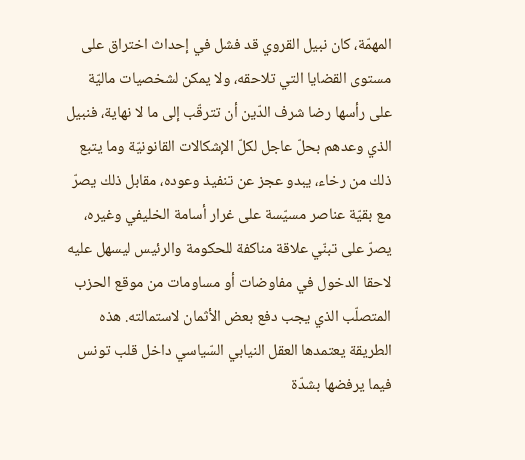المهمّة، كان نبيل القروي قد فشل في إحداث اختراق على مستوى القضايا التي تلاحقه، ولا يمكن لشخصيات ماليّة على رأسها رضا شرف الدّين أن تترقّب إلى ما لا نهاية، فنبيل الذي وعدهم بحلّ عاجل لكلّ الإشكالات القانونيّة وما يتبع ذلك من رخاء، يبدو عجز عن تنفيذ وعوده، مقابل ذلك يصرّ مع بقيّة عناصر مسيّسة على غرار أسامة الخليفي وغيره، يصرّ على تبنّي علاقة مناكفة للحكومة والرئيس ليسهل عليه لاحقا الدخول في مفاوضات أو مساومات من موقع الحزب المتصلّب الذي يجب دفع بعض الأثمان لاستمالته. هذه الطريقة يعتمدها العقل النيابي السّياسي داخل قلب تونس فيما يرفضها بشدّة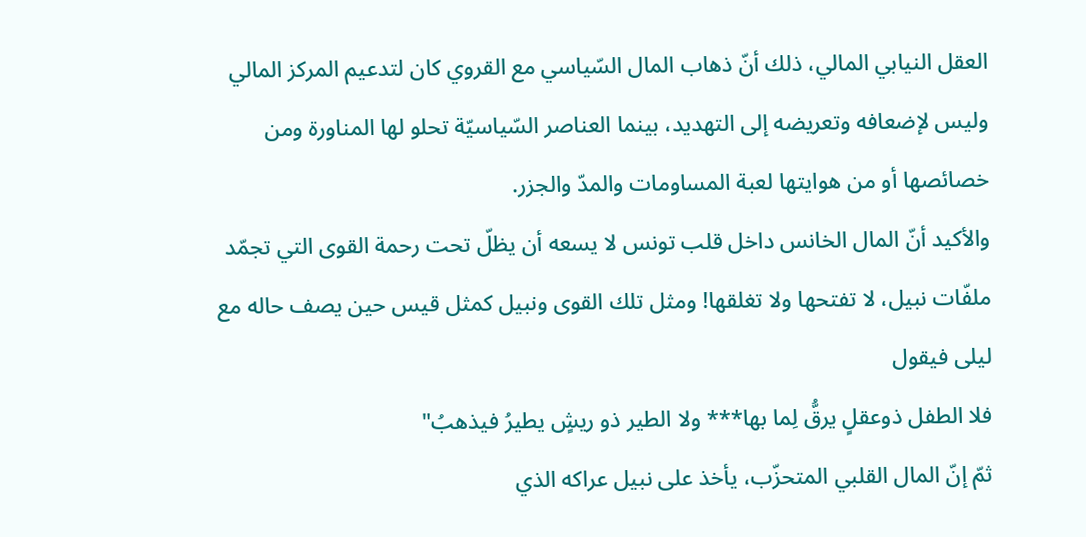العقل النيابي المالي، ذلك أنّ ذهاب المال السّياسي مع القروي كان لتدعيم المركز المالي وليس لإضعافه وتعريضه إلى التهديد، بينما العناصر السّياسيّة تحلو لها المناورة ومن خصائصها أو من هوايتها لعبة المساومات والمدّ والجزر.
والأكيد أنّ المال الخانس داخل قلب تونس لا يسعه أن يظلّ تحت رحمة القوى التي تجمّد ملفّات نبيل، لا تفتحها ولا تغلقها! ومثل تلك القوى ونبيل كمثل قيس حين يصف حاله مع ليلى فيقول
فلا الطفل ذوعقلٍ يرقُّ لِما بها*** ولا الطير ذو ريشٍ يطيرُ فيذهبُ"
ثمّ إنّ المال القلبي المتحزّب، يأخذ على نبيل عراكه الذي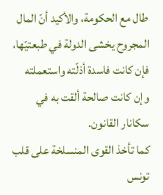طال مع الحكومة، والأكيد أنّ المال المجروح يخشى الدولة في طبعتيّها، فإن كانت فاسدة أذلّته واستعملته وإن كانت صالحة ألقت به في سكانار القانون.
كما تأخذ القوى المنسلخة على قلب تونس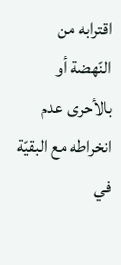اقترابه من النّهضة أو بالأحرى عدم انخراطه مع البقيّة في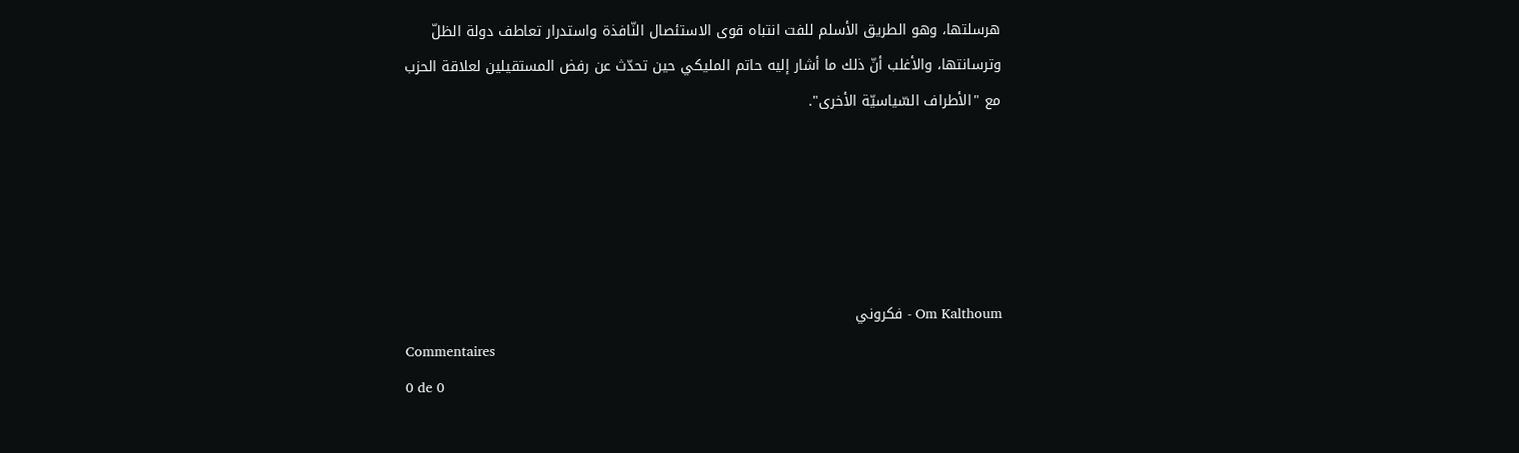هرسلتها، وهو الطريق الأسلم للفت انتباه قوى الاستئصال النّافذة واستدرار تعاطف دولة الظلّ وترسانتها، والأغلب أنّ ذلك ما أشار إليه حاتم المليكي حين تحدّث عن رفض المستقيلين لعلاقة الحزب مع "الأطراف السّياسيّة الأخرى".





Om Kalthoum - فكروني
Commentaires
0 de 0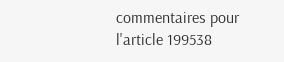commentaires pour l'article 199538